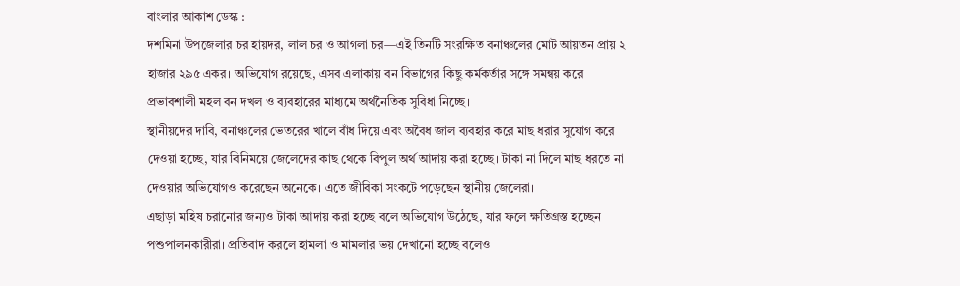বাংলার আকাশ ডেস্ক :
দশমিনা উপজেলার চর হায়দর, লাল চর ও আগলা চর—এই তিনটি সংরক্ষিত বনাঞ্চলের মোট আয়তন প্রায় ২ হাজার ২৯৫ একর। অভিযোগ রয়েছে, এসব এলাকায় বন বিভাগের কিছু কর্মকর্তার সঙ্গে সমন্বয় করে প্রভাবশালী মহল বন দখল ও ব্যবহারের মাধ্যমে অর্থনৈতিক সুবিধা নিচ্ছে।
স্থানীয়দের দাবি, বনাঞ্চলের ভেতরের খালে বাঁধ দিয়ে এবং অবৈধ জাল ব্যবহার করে মাছ ধরার সুযোগ করে দেওয়া হচ্ছে, যার বিনিময়ে জেলেদের কাছ থেকে বিপুল অর্থ আদায় করা হচ্ছে। টাকা না দিলে মাছ ধরতে না দেওয়ার অভিযোগও করেছেন অনেকে। এতে জীবিকা সংকটে পড়েছেন স্থানীয় জেলেরা।
এছাড়া মহিষ চরানোর জন্যও টাকা আদায় করা হচ্ছে বলে অভিযোগ উঠেছে, যার ফলে ক্ষতিগ্রস্ত হচ্ছেন পশুপালনকারীরা। প্রতিবাদ করলে হামলা ও মামলার ভয় দেখানো হচ্ছে বলেও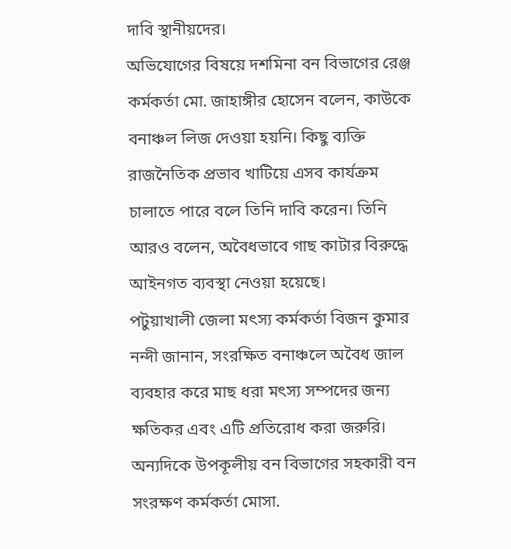দাবি স্থানীয়দের।
অভিযোগের বিষয়ে দশমিনা বন বিভাগের রেঞ্জ কর্মকর্তা মো. জাহাঙ্গীর হোসেন বলেন, কাউকে বনাঞ্চল লিজ দেওয়া হয়নি। কিছু ব্যক্তি রাজনৈতিক প্রভাব খাটিয়ে এসব কার্যক্রম চালাতে পারে বলে তিনি দাবি করেন। তিনি আরও বলেন, অবৈধভাবে গাছ কাটার বিরুদ্ধে আইনগত ব্যবস্থা নেওয়া হয়েছে।
পটুয়াখালী জেলা মৎস্য কর্মকর্তা বিজন কুমার নন্দী জানান, সংরক্ষিত বনাঞ্চলে অবৈধ জাল ব্যবহার করে মাছ ধরা মৎস্য সম্পদের জন্য ক্ষতিকর এবং এটি প্রতিরোধ করা জরুরি।
অন্যদিকে উপকূলীয় বন বিভাগের সহকারী বন সংরক্ষণ কর্মকর্তা মোসা.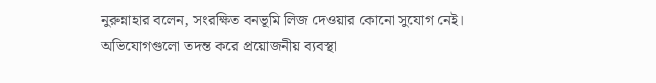নুরুন্নাহার বলেন, সংরক্ষিত বনভূমি লিজ দেওয়ার কোনো সুযোগ নেই। অভিযোগগুলো তদন্ত করে প্রয়োজনীয় ব্যবস্থা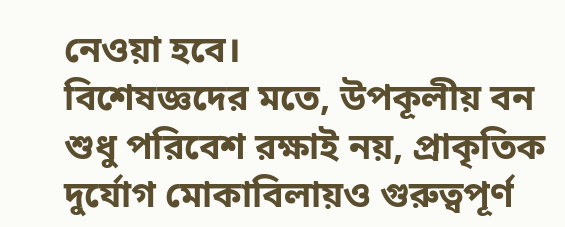নেওয়া হবে।
বিশেষজ্ঞদের মতে, উপকূলীয় বন শুধু পরিবেশ রক্ষাই নয়, প্রাকৃতিক দুর্যোগ মোকাবিলায়ও গুরুত্বপূর্ণ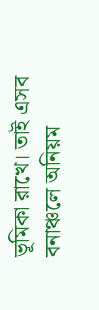ভূমিকা রাখে। তাই এসব বনাঞ্চলে অনিয়ম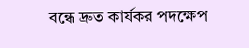বন্ধে দ্রুত কার্যকর পদক্ষেপ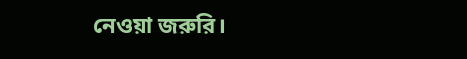নেওয়া জরুরি।